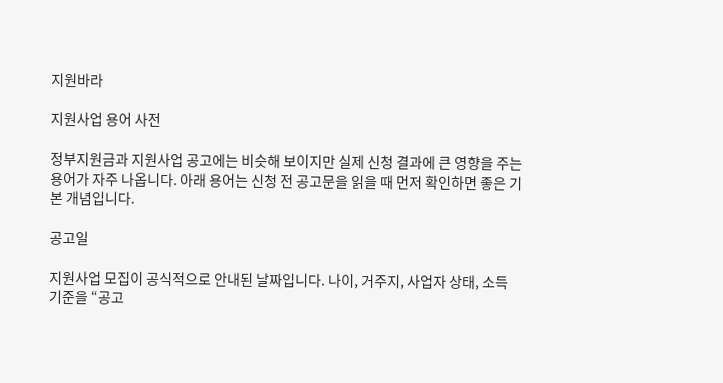지원바라

지원사업 용어 사전

정부지원금과 지원사업 공고에는 비슷해 보이지만 실제 신청 결과에 큰 영향을 주는 용어가 자주 나옵니다. 아래 용어는 신청 전 공고문을 읽을 때 먼저 확인하면 좋은 기본 개념입니다.

공고일

지원사업 모집이 공식적으로 안내된 날짜입니다. 나이, 거주지, 사업자 상태, 소득 기준을 “공고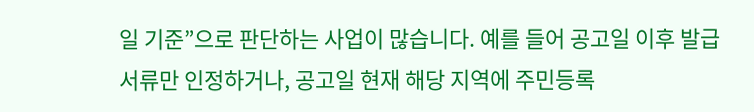일 기준”으로 판단하는 사업이 많습니다. 예를 들어 공고일 이후 발급 서류만 인정하거나, 공고일 현재 해당 지역에 주민등록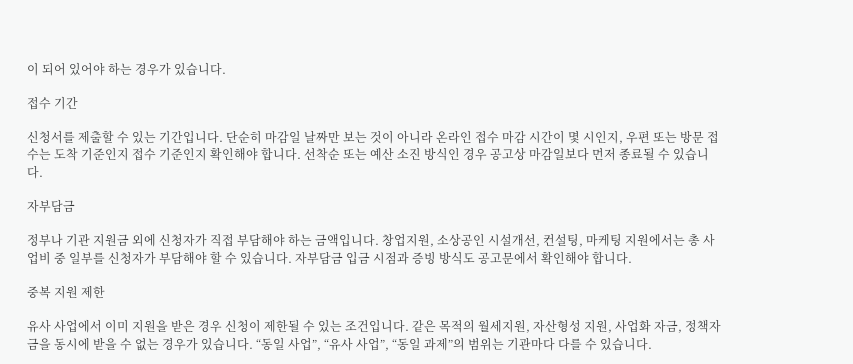이 되어 있어야 하는 경우가 있습니다.

접수 기간

신청서를 제출할 수 있는 기간입니다. 단순히 마감일 날짜만 보는 것이 아니라 온라인 접수 마감 시간이 몇 시인지, 우편 또는 방문 접수는 도착 기준인지 접수 기준인지 확인해야 합니다. 선착순 또는 예산 소진 방식인 경우 공고상 마감일보다 먼저 종료될 수 있습니다.

자부담금

정부나 기관 지원금 외에 신청자가 직접 부담해야 하는 금액입니다. 창업지원, 소상공인 시설개선, 컨설팅, 마케팅 지원에서는 총 사업비 중 일부를 신청자가 부담해야 할 수 있습니다. 자부담금 입금 시점과 증빙 방식도 공고문에서 확인해야 합니다.

중복 지원 제한

유사 사업에서 이미 지원을 받은 경우 신청이 제한될 수 있는 조건입니다. 같은 목적의 월세지원, 자산형성 지원, 사업화 자금, 정책자금을 동시에 받을 수 없는 경우가 있습니다. “동일 사업”, “유사 사업”, “동일 과제”의 범위는 기관마다 다를 수 있습니다.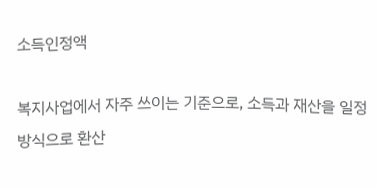소득인정액

복지사업에서 자주 쓰이는 기준으로, 소득과 재산을 일정 방식으로 환산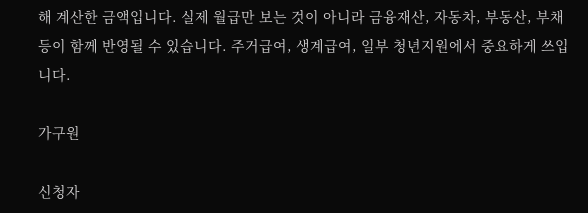해 계산한 금액입니다. 실제 월급만 보는 것이 아니라 금융재산, 자동차, 부동산, 부채 등이 함께 반영될 수 있습니다. 주거급여, 생계급여, 일부 청년지원에서 중요하게 쓰입니다.

가구원

신청자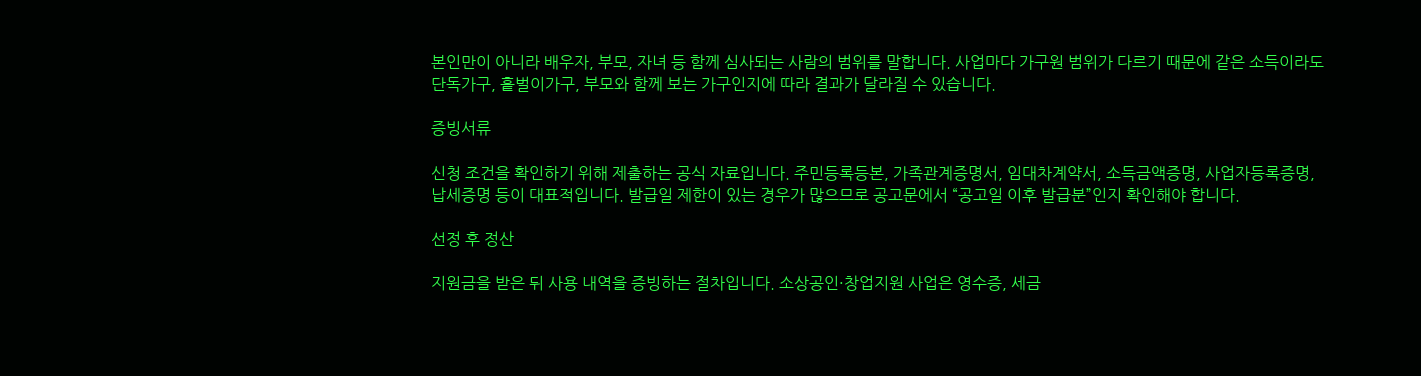본인만이 아니라 배우자, 부모, 자녀 등 함께 심사되는 사람의 범위를 말합니다. 사업마다 가구원 범위가 다르기 때문에 같은 소득이라도 단독가구, 홑벌이가구, 부모와 함께 보는 가구인지에 따라 결과가 달라질 수 있습니다.

증빙서류

신청 조건을 확인하기 위해 제출하는 공식 자료입니다. 주민등록등본, 가족관계증명서, 임대차계약서, 소득금액증명, 사업자등록증명, 납세증명 등이 대표적입니다. 발급일 제한이 있는 경우가 많으므로 공고문에서 “공고일 이후 발급분”인지 확인해야 합니다.

선정 후 정산

지원금을 받은 뒤 사용 내역을 증빙하는 절차입니다. 소상공인·창업지원 사업은 영수증, 세금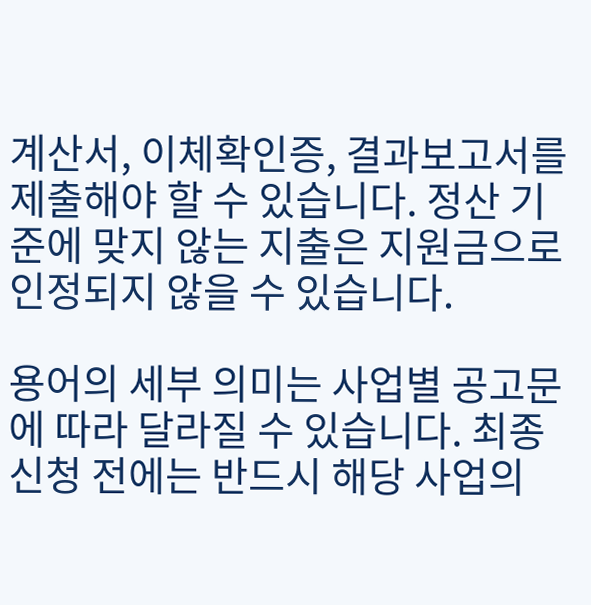계산서, 이체확인증, 결과보고서를 제출해야 할 수 있습니다. 정산 기준에 맞지 않는 지출은 지원금으로 인정되지 않을 수 있습니다.

용어의 세부 의미는 사업별 공고문에 따라 달라질 수 있습니다. 최종 신청 전에는 반드시 해당 사업의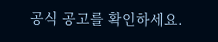공식 공고를 확인하세요.